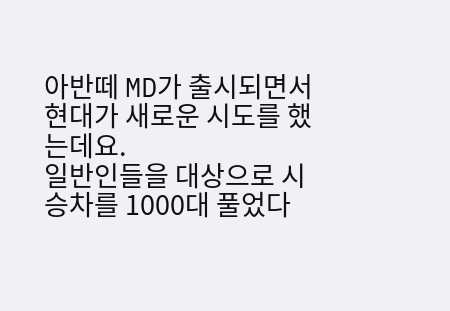아반떼 MD가 출시되면서 현대가 새로운 시도를 했는데요.
일반인들을 대상으로 시승차를 1000대 풀었다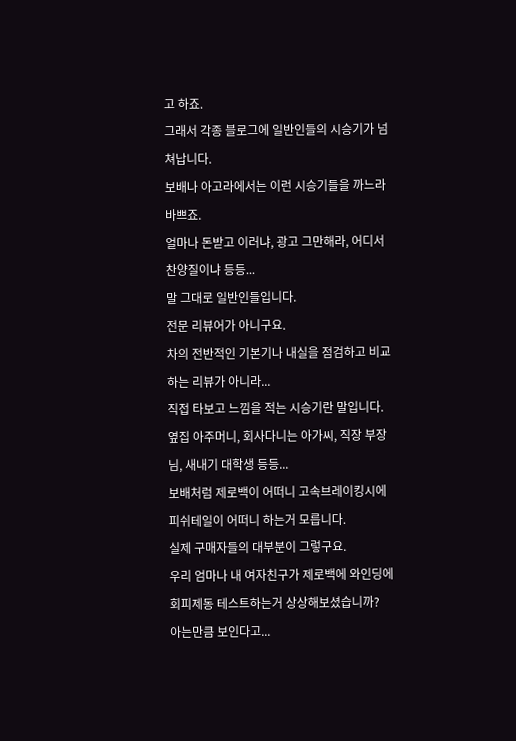고 하죠.
그래서 각종 블로그에 일반인들의 시승기가 넘쳐납니다.
보배나 아고라에서는 이런 시승기들을 까느라 바쁘죠.
얼마나 돈받고 이러냐, 광고 그만해라, 어디서 찬양질이냐 등등...
말 그대로 일반인들입니다.
전문 리뷰어가 아니구요.
차의 전반적인 기본기나 내실을 점검하고 비교하는 리뷰가 아니라...
직접 타보고 느낌을 적는 시승기란 말입니다.
옆집 아주머니, 회사다니는 아가씨, 직장 부장님, 새내기 대학생 등등...
보배처럼 제로백이 어떠니 고속브레이킹시에 피쉬테일이 어떠니 하는거 모릅니다.
실제 구매자들의 대부분이 그렇구요.
우리 엄마나 내 여자친구가 제로백에 와인딩에 회피제동 테스트하는거 상상해보셨습니까?
아는만큼 보인다고...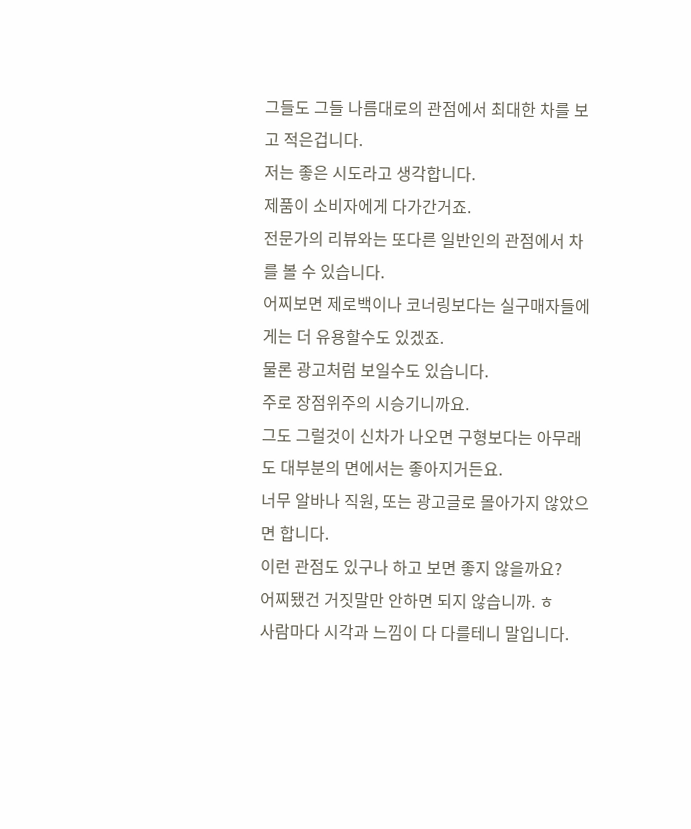그들도 그들 나름대로의 관점에서 최대한 차를 보고 적은겁니다.
저는 좋은 시도라고 생각합니다.
제품이 소비자에게 다가간거죠.
전문가의 리뷰와는 또다른 일반인의 관점에서 차를 볼 수 있습니다.
어찌보면 제로백이나 코너링보다는 실구매자들에게는 더 유용할수도 있겠죠.
물론 광고처럼 보일수도 있습니다.
주로 장점위주의 시승기니까요.
그도 그럴것이 신차가 나오면 구형보다는 아무래도 대부분의 면에서는 좋아지거든요.
너무 알바나 직원, 또는 광고글로 몰아가지 않았으면 합니다.
이런 관점도 있구나 하고 보면 좋지 않을까요?
어찌됐건 거짓말만 안하면 되지 않습니까. ㅎ
사람마다 시각과 느낌이 다 다를테니 말입니다.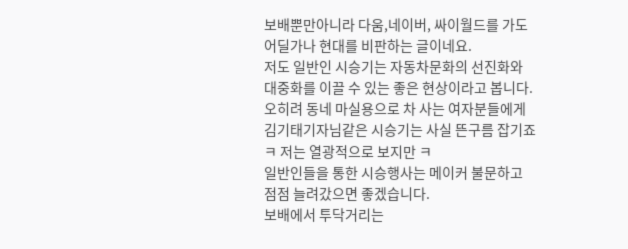보배뿐만아니라 다움,네이버, 싸이월드를 가도 어딜가나 현대를 비판하는 글이네요.
저도 일반인 시승기는 자동차문화의 선진화와 대중화를 이끌 수 있는 좋은 현상이라고 봅니다. 오히려 동네 마실용으로 차 사는 여자분들에게 김기태기자님같은 시승기는 사실 뜬구름 잡기죠 ㅋ 저는 열광적으로 보지만 ㅋ
일반인들을 통한 시승행사는 메이커 불문하고 점점 늘려갔으면 좋겠습니다.
보배에서 투닥거리는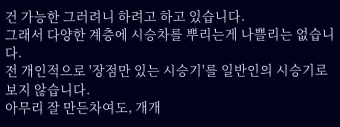건 가능한 그러려니 하려고 하고 있습니다.
그래서 다양한 계층에 시승차를 뿌리는게 나쁠리는 없습니다.
전 개인적으로 '장점만 있는 시승기'를 일반인의 시승기로 보지 않습니다.
아무리 잘 만든차여도, 개개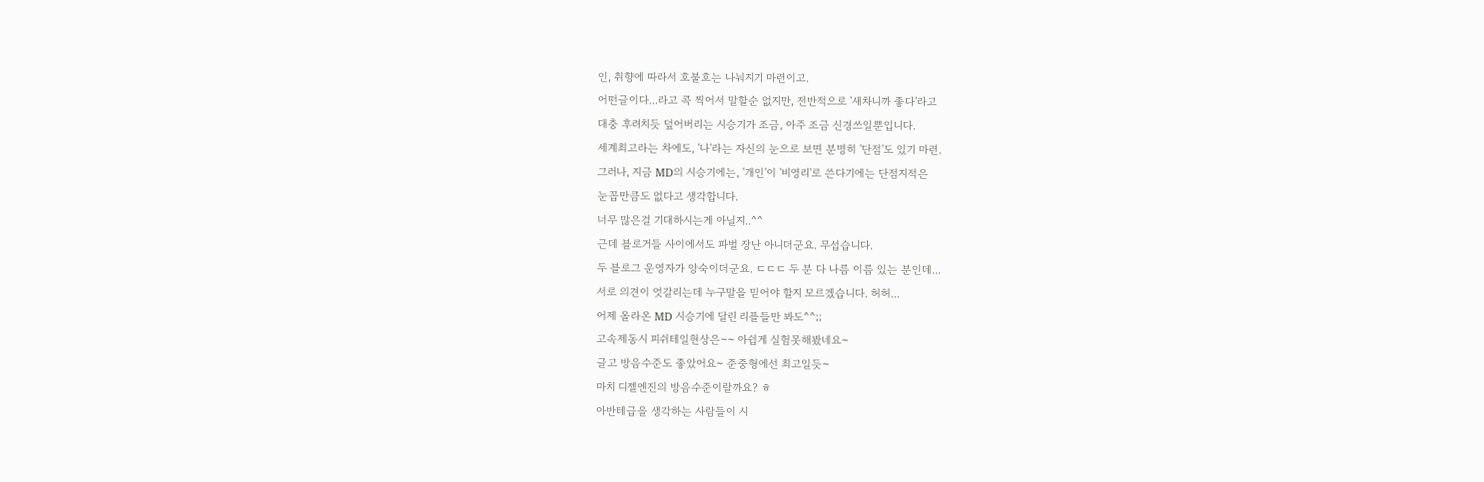인, 취향에 따라서 호불호는 나눠지기 마련이고.
어떤글이다...라고 콕 찍어서 말할순 없지만, 전반적으로 '새차니까 좋다'라고
대충 후려치듯 덮어버리는 시승기가 조금, 아주 조금 신경쓰일뿐입니다.
세계최고라는 차에도, '나'라는 자신의 눈으로 보면 분명히 '단점'도 있기 마련.
그러나, 지금 MD의 시승기에는, '개인'이 '비영리'로 쓴다기에는 단점지적은
눈꼽만큼도 없다고 생각합니다.
너무 많은걸 기대하시는게 아닐지..^^
근데 블로거들 사이에서도 파벌 장난 아니더군요. 무섭습니다.
두 블로그 운영자가 앙숙이더군요. ㄷㄷㄷ 두 분 다 나름 이름 있는 분인데...
서로 의견이 엇갈리는데 누구말을 믿어야 할지 모르겠습니다. 허허...
어제 올라온 MD 시승기에 달린 리플들만 봐도^^;;
고속제동시 피쉬테일현상은~~ 아쉽게 실험못해봤네요~
글고 방음수준도 좋았어요~ 준중형에선 최고일듯~
마치 디젤엔진의 방음수준이랄까요? ㅎ
아반테급을 생각하는 사람들이 시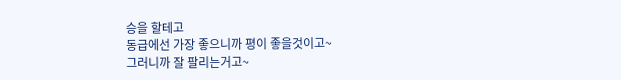승을 할테고
동급에선 가장 좋으니까 평이 좋을것이고~
그러니까 잘 팔리는거고~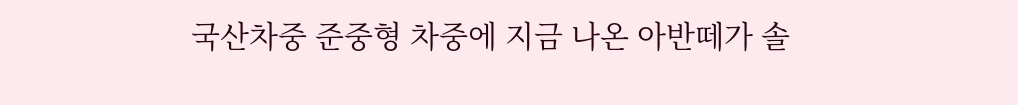국산차중 준중형 차중에 지금 나온 아반떼가 솔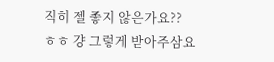직히 젤 좋지 않은가요??
ㅎㅎ 걍 그렇게 받아주삼요